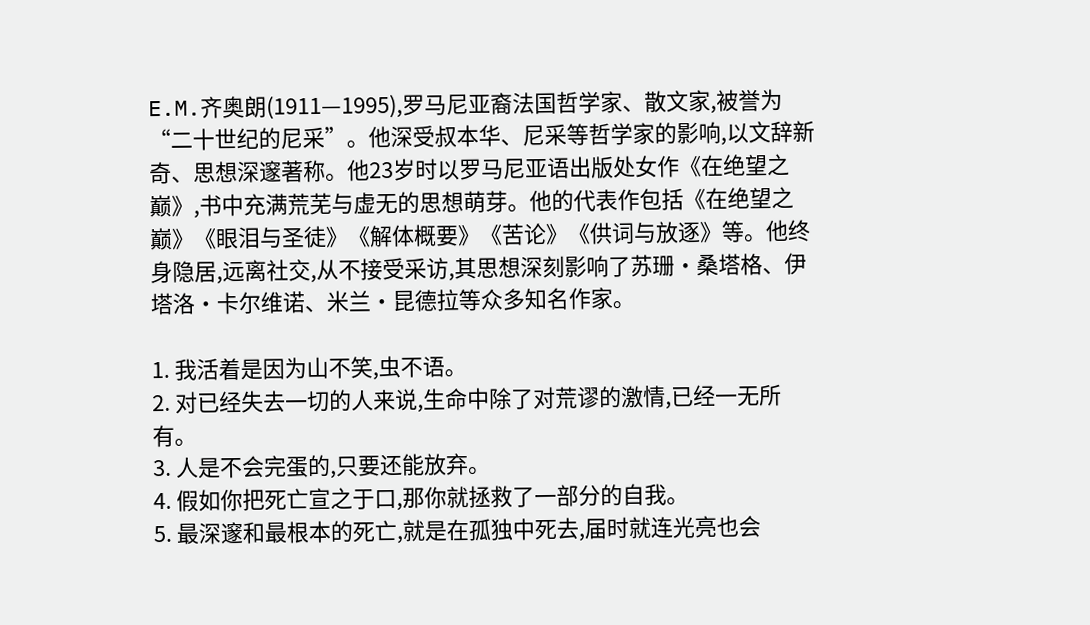E.M.齐奥朗(1911—1995),罗马尼亚裔法国哲学家、散文家,被誉为“二十世纪的尼采”。他深受叔本华、尼采等哲学家的影响,以文辞新奇、思想深邃著称。他23岁时以罗马尼亚语出版处女作《在绝望之巅》,书中充满荒芜与虚无的思想萌芽。他的代表作包括《在绝望之巅》《眼泪与圣徒》《解体概要》《苦论》《供词与放逐》等。他终身隐居,远离社交,从不接受采访,其思想深刻影响了苏珊·桑塔格、伊塔洛·卡尔维诺、米兰·昆德拉等众多知名作家。

1. 我活着是因为山不笑,虫不语。
2. 对已经失去一切的人来说,生命中除了对荒谬的激情,已经一无所有。
3. 人是不会完蛋的,只要还能放弃。
4. 假如你把死亡宣之于口,那你就拯救了一部分的自我。
5. 最深邃和最根本的死亡,就是在孤独中死去,届时就连光亮也会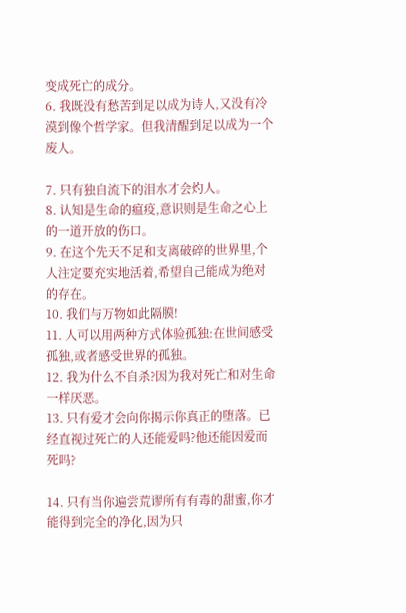变成死亡的成分。
6. 我既没有愁苦到足以成为诗人,又没有冷漠到像个哲学家。但我清醒到足以成为一个废人。

7. 只有独自流下的泪水才会灼人。
8. 认知是生命的瘟疫,意识则是生命之心上的一道开放的伤口。
9. 在这个先天不足和支离破碎的世界里,个人注定要充实地活着,希望自己能成为绝对的存在。
10. 我们与万物如此隔膜!
11. 人可以用两种方式体验孤独:在世间感受孤独,或者感受世界的孤独。
12. 我为什么不自杀?因为我对死亡和对生命一样厌恶。
13. 只有爱才会向你揭示你真正的堕落。已经直视过死亡的人还能爱吗?他还能因爱而死吗?

14. 只有当你遍尝荒谬所有有毒的甜蜜,你才能得到完全的净化,因为只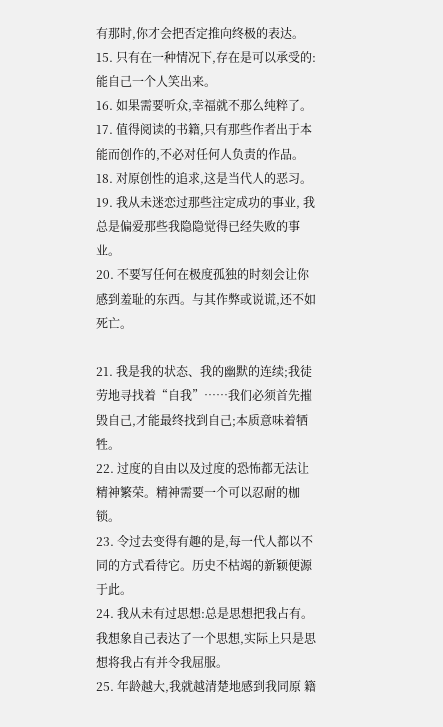有那时,你才会把否定推向终极的表达。
15. 只有在一种情况下,存在是可以承受的:能自己一个人笑出来。
16. 如果需要听众,幸福就不那么纯粹了。
17. 值得阅读的书籍,只有那些作者出于本能而创作的,不必对任何人负责的作品。
18. 对原创性的追求,这是当代人的恶习。
19. 我从未迷恋过那些注定成功的事业, 我总是偏爱那些我隐隐觉得已经失败的事业。
20. 不要写任何在极度孤独的时刻会让你感到羞耻的东西。与其作弊或说谎,还不如死亡。

21. 我是我的状态、我的幽默的连续;我徒劳地寻找着“自我”……我们必须首先摧毁自己,才能最终找到自己;本质意味着牺牲。
22. 过度的自由以及过度的恐怖都无法让精神繁荣。精神需要一个可以忍耐的枷锁。
23. 令过去变得有趣的是,每一代人都以不同的方式看待它。历史不枯竭的新颖便源于此。
24. 我从未有过思想:总是思想把我占有。我想象自己表达了一个思想,实际上只是思想将我占有并令我屈服。
25. 年龄越大,我就越清楚地感到我同原 籍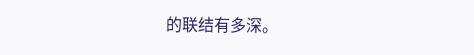的联结有多深。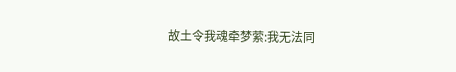故土令我魂牵梦萦:我无法同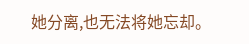她分离,也无法将她忘却。